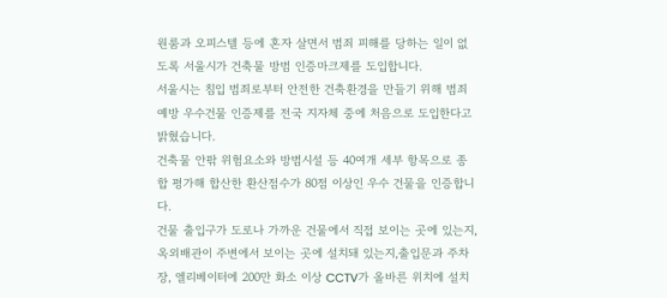원룸과 오피스텔 등에 혼자 살면서 범죄 피해를 당하는 일이 없도록 서울시가 건축물 방범 인증마크제를 도입합니다.
서울시는 침입 범죄로부터 안전한 건축환경을 만들기 위해 범죄예방 우수건물 인증제를 전국 지자체 중에 처음으로 도입한다고 밝혔습니다.
건축물 안팎 위험요소와 방범시설 등 40여개 세부 항목으로 종합 평가해 합산한 환산점수가 80점 이상인 우수 건물을 인증합니다.
건물 출입구가 도로나 가까운 건물에서 직접 보이는 곳에 있는지, 옥외배관이 주변에서 보이는 곳에 설치돼 있는지,출입문과 주차장, 엘리베이터에 200만 화소 이상 CCTV가 올바른 위치에 설치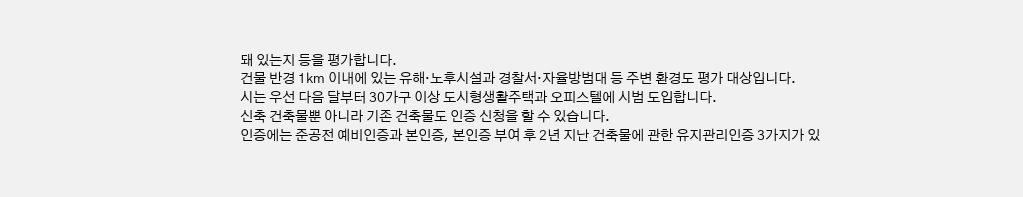돼 있는지 등을 평가합니다.
건물 반경 1㎞ 이내에 있는 유해·노후시설과 경찰서·자율방범대 등 주변 환경도 평가 대상입니다.
시는 우선 다음 달부터 30가구 이상 도시형생활주택과 오피스텔에 시범 도입합니다.
신축 건축물뿐 아니라 기존 건축물도 인증 신청을 할 수 있습니다.
인증에는 준공전 예비인증과 본인증, 본인증 부여 후 2년 지난 건축물에 관한 유지관리인증 3가지가 있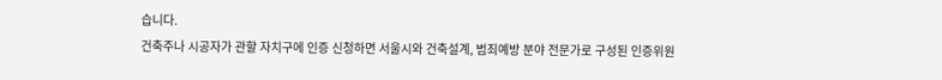습니다.
건축주나 시공자가 관할 자치구에 인증 신청하면 서울시와 건축설계, 범죄예방 분야 전문가로 구성된 인증위원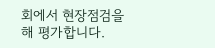회에서 현장점검을 해 평가합니다.